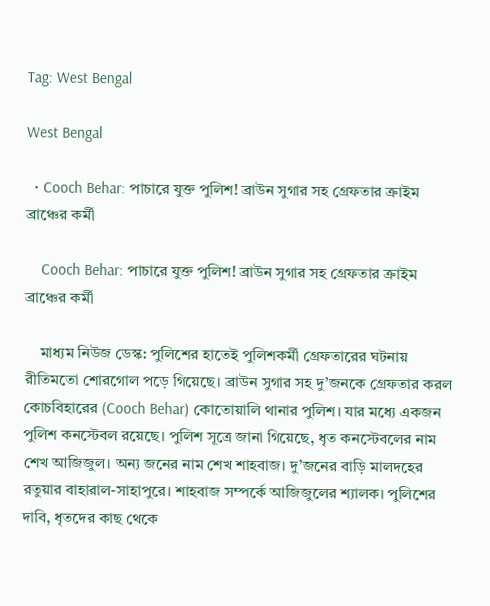Tag: West Bengal

West Bengal

  • Cooch Behar: পাচারে যুক্ত পুলিশ! ব্রাউন সুগার সহ গ্রেফতার ক্রাইম ব্রাঞ্চের কর্মী

    Cooch Behar: পাচারে যুক্ত পুলিশ! ব্রাউন সুগার সহ গ্রেফতার ক্রাইম ব্রাঞ্চের কর্মী

    মাধ্যম নিউজ ডেস্ক: পুলিশের হাতেই পুলিশকর্মী গ্রেফতারের ঘটনায় রীতিমতো শোরগোল পড়ে গিয়েছে। ব্রাউন সুগার সহ দু’জনকে গ্রেফতার করল কোচবিহারের (Cooch Behar) কোতোয়ালি থানার পুলিশ। যার মধ্যে একজন পুলিশ কনস্টেবল রয়েছে। পুলিশ সূত্রে জানা গিয়েছে, ধৃত কনস্টেবলের নাম শেখ আজিজুল। অন্য জনের নাম শেখ শাহবাজ। দু’জনের বাড়ি মালদহের রতুয়ার বাহারাল-সাহাপুরে। শাহবাজ সম্পর্কে আজিজুলের শ্যালক। পুলিশের দাবি, ধৃতদের কাছ থেকে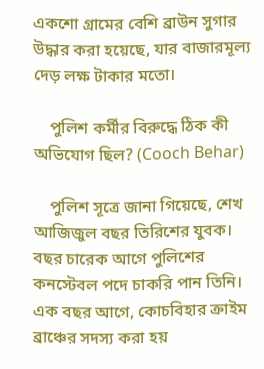একশো গ্রামের বেশি ব্রাউন সুগার উদ্ধার করা হয়েছে, যার বাজারমূল্য দেড় লক্ষ টাকার মতো।

    পুলিশ কর্মীর বিরুদ্ধে ঠিক কী অভিযোগ ছিল? (Cooch Behar)

    পুলিশ সূত্রে জানা গিয়েছে, শেখ আজিজুল বছর তিরিশের যুবক। বছর চারেক আগে পুলিশের কনস্টেবল পদে চাকরি পান তিনি। এক বছর আগে, কোচবিহার ক্রাইম ব্রাঞ্চের সদস্য করা হয়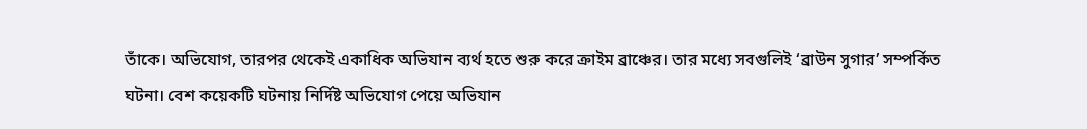তাঁকে। অভিযোগ, তারপর থেকেই একাধিক অভিযান ব্যর্থ হতে শুরু করে ক্রাইম ব্রাঞ্চের। তার মধ্যে সবগুলিই ‘ব্রাউন সুগার’ সম্পর্কিত ঘটনা। বেশ কয়েকটি ঘটনায় নির্দিষ্ট অভিযোগ পেয়ে অভিযান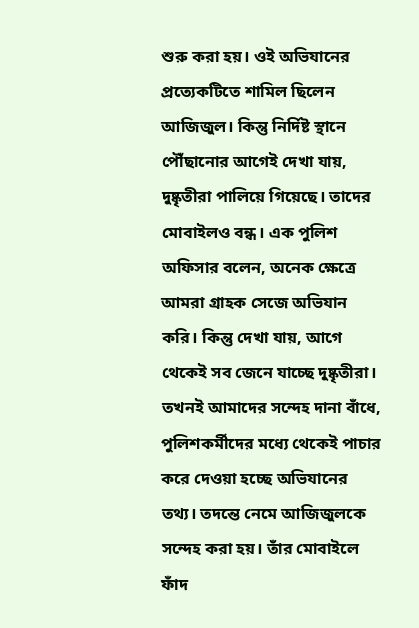শুরু করা হয়। ওই অভিযানের প্রত্যেকটিতে শামিল ছিলেন আজিজুল। কিন্তু নির্দিষ্ট স্থানে পৌঁছানোর আগেই দেখা যায়, দুষ্কৃতীরা পালিয়ে গিয়েছে। তাদের মোবাইলও বন্ধ। এক পুলিশ অফিসার বলেন, অনেক ক্ষেত্রে আমরা গ্রাহক সেজে অভিযান করি। কিন্তু দেখা যায়, আগে থেকেই সব জেনে যাচ্ছে দুষ্কৃতীরা। তখনই আমাদের সন্দেহ দানা বাঁধে, পুলিশকর্মীদের মধ্যে থেকেই পাচার করে দেওয়া হচ্ছে অভিযানের তথ্য। তদন্তে নেমে আজিজুলকে সন্দেহ করা হয়। তাঁর মোবাইলে ফাঁদ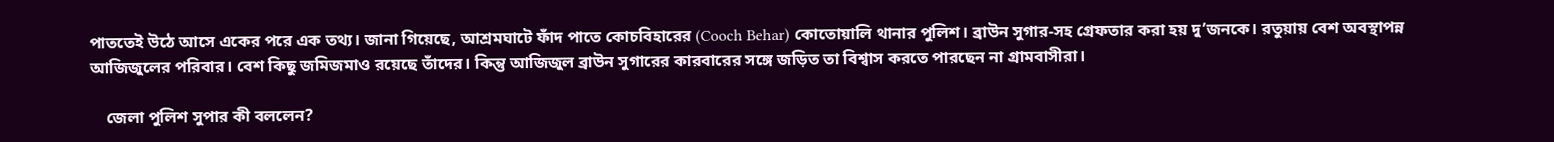পাততেই উঠে আসে একের পরে এক তথ্য। জানা গিয়েছে, আশ্রমঘাটে ফাঁদ পাতে কোচবিহারের (Cooch Behar) কোতোয়ালি থানার পুলিশ। ব্রাউন সুগার-সহ গ্রেফতার করা হয় দু’জনকে। রতুয়ায় বেশ অবস্থাপন্ন আজিজুলের পরিবার। বেশ কিছু জমিজমাও রয়েছে তাঁদের। কিন্তু আজিজুল ব্রাউন সুগারের কারবারের সঙ্গে জড়িত তা বিশ্বাস করতে পারছেন না গ্রামবাসীরা।

    জেলা পুলিশ সুপার কী বললেন?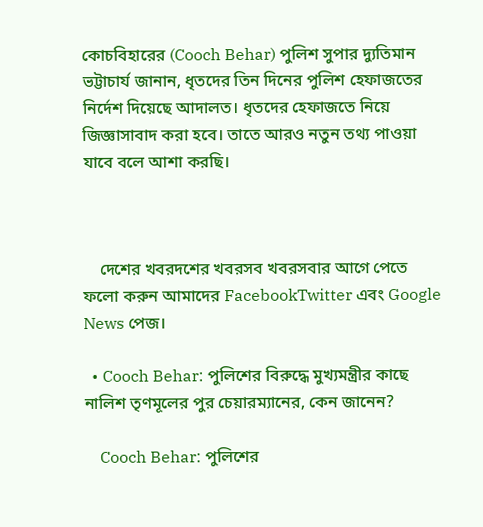কোচবিহারের (Cooch Behar) পুলিশ সুপার দ্যুতিমান ভট্টাচার্য জানান, ধৃতদের তিন দিনের পুলিশ হেফাজতের নির্দেশ দিয়েছে আদালত। ধৃতদের হেফাজতে নিয়ে জিজ্ঞাসাবাদ করা হবে। তাতে আরও নতুন তথ্য পাওয়া যাবে বলে আশা করছি।



    দেশের খবরদশের খবরসব খবরসবার আগে পেতে ফলো করুন আমাদের FacebookTwitter এবং Google News পেজ।

  • Cooch Behar: পুলিশের বিরুদ্ধে মুখ্যমন্ত্রীর কাছে নালিশ তৃণমূলের পুর চেয়ারম্যানের, কেন জানেন?

    Cooch Behar: পুলিশের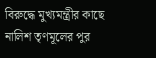বিরুদ্ধে মুখ্যমন্ত্রীর কাছে নালিশ তৃণমূলের পুর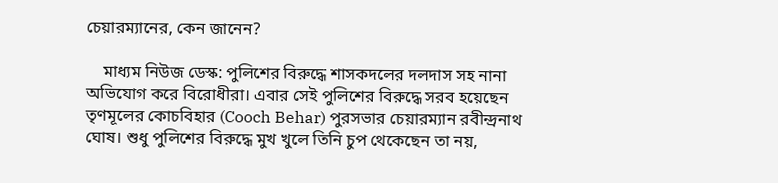চেয়ারম্যানের, কেন জানেন?

    মাধ্যম নিউজ ডেস্ক: পুলিশের বিরুদ্ধে শাসকদলের দলদাস সহ নানা অভিযোগ করে বিরোধীরা। এবার সেই পুলিশের বিরুদ্ধে সরব হয়েছেন তৃণমূলের কোচবিহার (Cooch Behar) পুরসভার চেয়ারম্যান রবীন্দ্রনাথ ঘোষ। শুধু পুলিশের বিরুদ্ধে মুখ খুলে তিনি চুপ থেকেছেন তা নয়,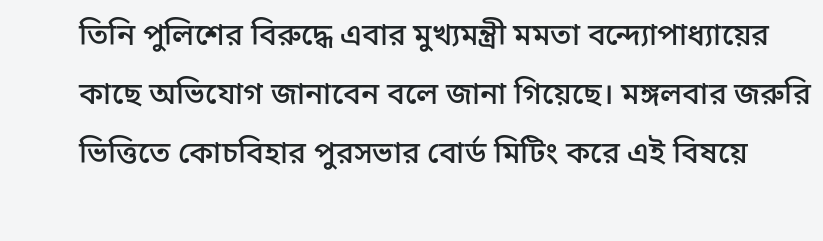তিনি পুলিশের বিরুদ্ধে এবার মুখ্যমন্ত্রী মমতা বন্দ্যোপাধ্যায়ের কাছে অভিযোগ জানাবেন বলে জানা গিয়েছে। মঙ্গলবার জরুরি ভিত্তিতে কোচবিহার পুরসভার বোর্ড মিটিং করে এই বিষয়ে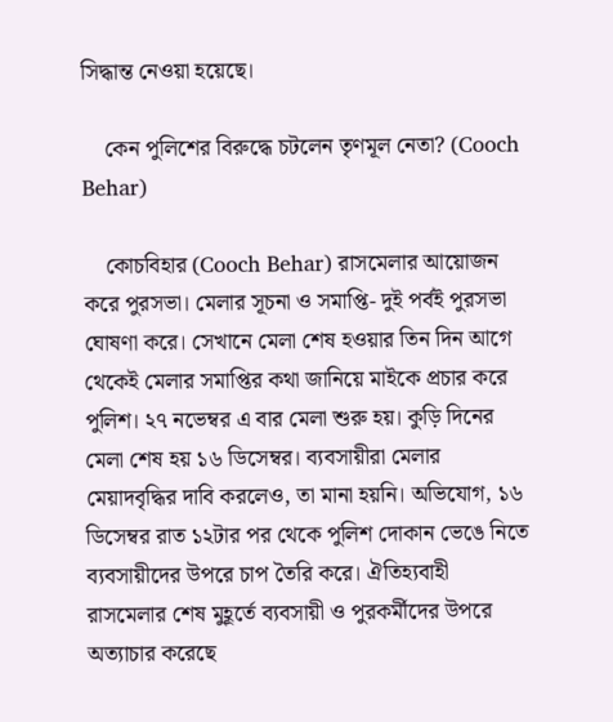সিদ্ধান্ত নেওয়া হয়েছে।

    কেন পুলিশের বিরুদ্ধে চটলেন তৃণমূল নেতা? (Cooch Behar)

    কোচবিহার (Cooch Behar) রাসমেলার আয়োজন করে পুরসভা। মেলার সূচনা ও সমাপ্তি- দুই পর্বই পুরসভা ঘোষণা করে। সেখানে মেলা শেষ হওয়ার তিন দিন আগে থেকেই মেলার সমাপ্তির কথা জানিয়ে মাইকে প্রচার করে পুলিশ। ২৭ নভেম্বর এ বার মেলা শুরু হয়। কুড়ি দিনের মেলা শেষ হয় ১৬ ডিসেম্বর। ব্যবসায়ীরা মেলার মেয়াদবৃদ্ধির দাবি করলেও, তা মানা হয়নি। অভিযোগ, ১৬ ডিসেম্বর রাত ১২টার পর থেকে পুলিশ দোকান ভেঙে নিতে ব্যবসায়ীদের উপরে চাপ তৈরি করে। ঐতিহ্যবাহী রাসমেলার শেষ মুহূর্তে ব্যবসায়ী ও পুরকর্মীদের উপরে অত্যাচার করেছে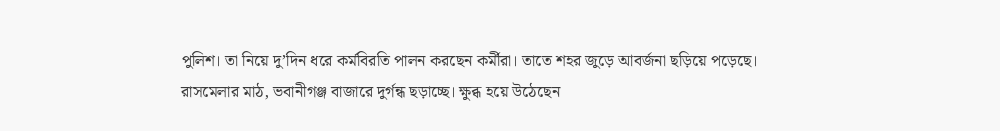পুলিশ। তা নিয়ে দু’দিন ধরে কর্মবিরতি পালন করছেন কর্মীরা। তাতে শহর জুড়ে আবর্জনা ছড়িয়ে পড়েছে। রাসমেলার মাঠ, ভবানীগঞ্জ বাজারে দুর্গন্ধ ছড়াচ্ছে। ক্ষুব্ধ হয়ে উঠেছেন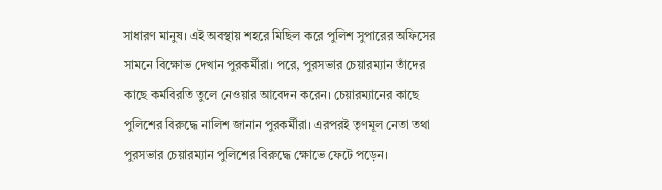সাধারণ মানুষ। এই অবস্থায় শহরে মিছিল করে পুলিশ সুপারের অফিসের সামনে বিক্ষোভ দেখান পুরকর্মীরা। পরে, পুরসভার চেয়ারম্যান তাঁদের কাছে কর্মবিরতি তুলে নেওয়ার আবেদন করেন। চেয়ারম্যানের কাছে পুলিশের বিরুদ্ধে নালিশ জানান পুরকর্মীরা। এরপরই তৃণমূল নেতা তথা পুরসভার চেয়ারম্যান পুলিশের বিরুদ্ধে ক্ষোভে ফেটে পড়েন।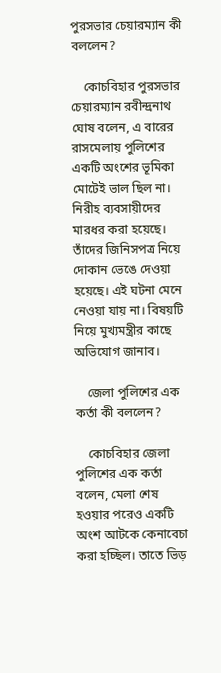পুরসভার চেয়ারম্যান কী বললেন?

    কোচবিহার পুরসভার চেয়ারম্যান রবীন্দ্রনাথ ঘোষ বলেন, এ বারের রাসমেলায় পুলিশের একটি অংশের ভূমিকা মোটেই ভাল ছিল না। নিরীহ ব্যবসায়ীদের মারধর করা হয়েছে। তাঁদের জিনিসপত্র নিয়ে দোকান ভেঙে দেওয়া হয়েছে। এই ঘটনা মেনে নেওয়া যায় না। বিষয়টি নিয়ে মুখ্যমন্ত্রীর কাছে অভিযোগ জানাব।

    জেলা পুলিশের এক কর্তা কী বললেন?

    কোচবিহার জেলা পুলিশের এক কর্তা বলেন, মেলা শেষ হওয়ার পরেও একটি অংশ আটকে কেনাবেচা করা হচ্ছিল। তাতে ভিড়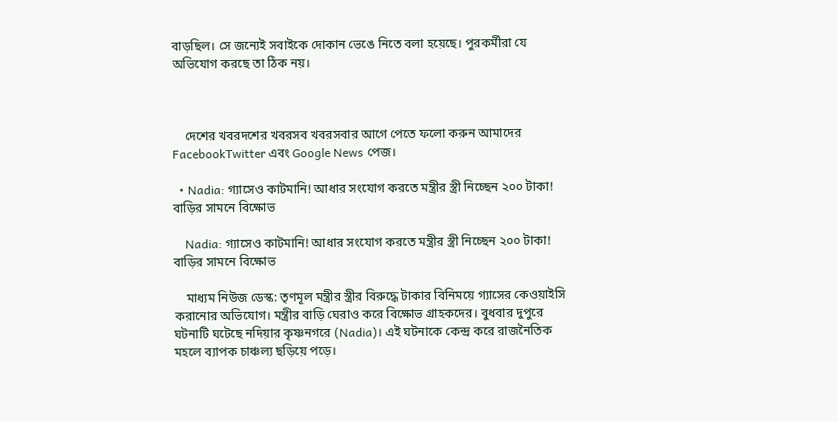বাড়ছিল। সে জন্যেই সবাইকে দোকান ভেঙে নিতে বলা হয়েছে। পুরকর্মীরা যে অভিযোগ করছে তা ঠিক নয়।



    দেশের খবরদশের খবরসব খবরসবার আগে পেতে ফলো করুন আমাদের FacebookTwitter এবং Google News পেজ।

  • Nadia: গ্যাসেও কাটমানি! আধার সংযোগ করতে মন্ত্রীর স্ত্রী নিচ্ছেন ২০০ টাকা! বাড়ির সামনে বিক্ষোভ

    Nadia: গ্যাসেও কাটমানি! আধার সংযোগ করতে মন্ত্রীর স্ত্রী নিচ্ছেন ২০০ টাকা! বাড়ির সামনে বিক্ষোভ

    মাধ্যম নিউজ ডেস্ক: তৃণমূল মন্ত্রীর স্ত্রীর বিরুদ্ধে টাকার বিনিময়ে গ্যাসের কেওয়াইসি করানোর অভিযোগ। মন্ত্রীর বাড়ি ঘেরাও করে বিক্ষোভ গ্রাহকদের। বুধবার দুপুরে ঘটনাটি ঘটেছে নদিয়ার কৃষ্ণনগরে (Nadia)। এই ঘটনাকে কেন্দ্র করে রাজনৈতিক মহলে ব্যাপক চাঞ্চল্য ছড়িয়ে পড়ে।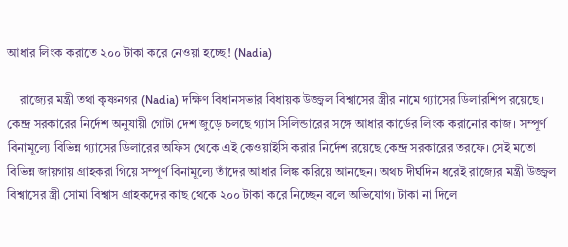আধার লিংক করাতে ২০০ টাকা করে নেওয়া হচ্ছে! (Nadia)

    রাজ্যের মন্ত্রী তথা কৃষ্ণনগর (Nadia) দক্ষিণ বিধানসভার বিধায়ক উজ্জ্বল বিশ্বাসের স্ত্রীর নামে গ্যাসের ডিলারশিপ রয়েছে। কেন্দ্র সরকারের নির্দেশ অনুযায়ী গোটা দেশ জুড়ে চলছে গ্যাস সিলিন্ডারের সঙ্গে আধার কার্ডের লিংক করানোর কাজ। সম্পূর্ণ বিনামূল্যে বিভিন্ন গ্যাসের ডিলারের অফিস থেকে এই কেওয়াইসি করার নির্দেশ রয়েছে কেন্দ্র সরকারের তরফে। সেই মতো বিভিন্ন জায়গায় গ্রাহকরা গিয়ে সম্পূর্ণ বিনামূল্যে তাঁদের আধার লিঙ্ক করিয়ে আনছেন। অথচ দীর্ঘদিন ধরেই রাজ্যের মন্ত্রী উজ্জ্বল বিশ্বাসের স্ত্রী সোমা বিশ্বাস গ্রাহকদের কাছ থেকে ২০০ টাকা করে নিচ্ছেন বলে অভিযোগ। টাকা না দিলে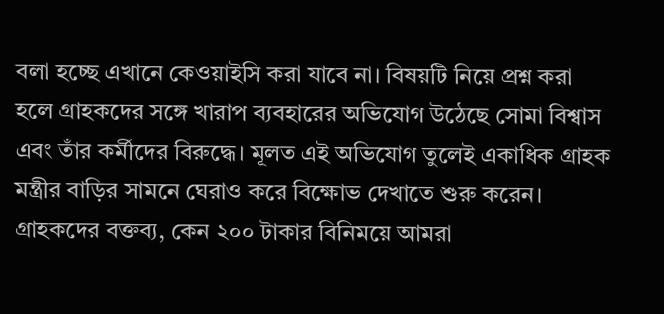বলা হচ্ছে এখানে কেওয়াইসি করা যাবে না। বিষয়টি নিয়ে প্রশ্ন করা হলে গ্রাহকদের সঙ্গে খারাপ ব্যবহারের অভিযোগ উঠেছে সোমা বিশ্বাস এবং তাঁর কর্মীদের বিরুদ্ধে। মূলত এই অভিযোগ তুলেই একাধিক গ্রাহক মন্ত্রীর বাড়ির সামনে ঘেরাও করে বিক্ষোভ দেখাতে শুরু করেন। গ্রাহকদের বক্তব্য, কেন ২০০ টাকার বিনিময়ে আমরা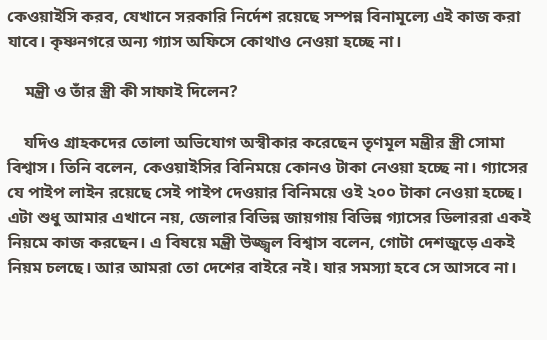কেওয়াইসি করব, যেখানে সরকারি নির্দেশ রয়েছে সম্পন্ন বিনামূল্যে এই কাজ করা যাবে। কৃষ্ণনগরে অন্য গ্যাস অফিসে কোথাও নেওয়া হচ্ছে না।

    মন্ত্রী ও তাঁর স্ত্রী কী সাফাই দিলেন?

    যদিও গ্রাহকদের তোলা অভিযোগ অস্বীকার করেছেন তৃণমূল মন্ত্রীর স্ত্রী সোমা বিশ্বাস। তিনি বলেন, কেওয়াইসির বিনিময়ে কোনও টাকা নেওয়া হচ্ছে না। গ্যাসের যে পাইপ লাইন রয়েছে সেই পাইপ দেওয়ার বিনিময়ে ওই ২০০ টাকা নেওয়া হচ্ছে। এটা শুধু আমার এখানে নয়, জেলার বিভিন্ন জায়গায় বিভিন্ন গ্যাসের ডিলাররা একই নিয়মে কাজ করছেন। এ বিষয়ে মন্ত্রী উজ্জ্বল বিশ্বাস বলেন, গোটা দেশজুড়ে একই নিয়ম চলছে। আর আমরা তো দেশের বাইরে নই। যার সমস্যা হবে সে আসবে না।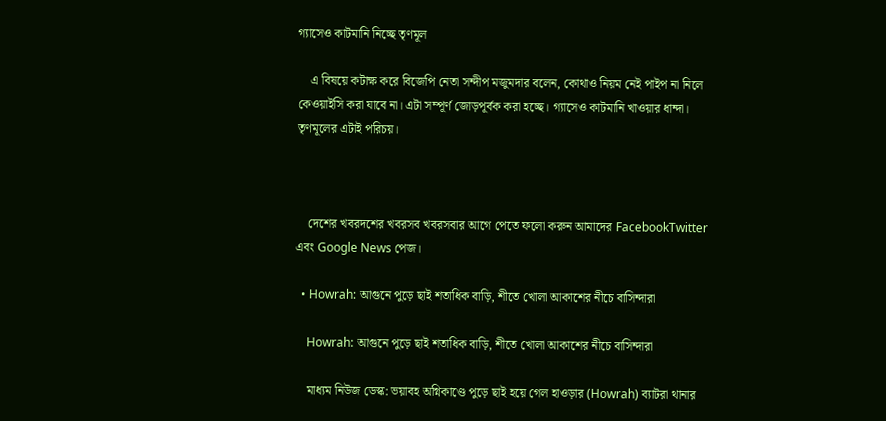গ্যাসেও কাটমানি নিচ্ছে তৃণমূল

    এ বিষয়ে কটাক্ষ করে বিজেপি নেতা সন্দীপ মজুমদার বলেন, কোথাও নিয়ম নেই পাইপ না নিলে কেওয়াইসি করা যাবে না। এটা সম্পূর্ণ জোড়পূর্বক করা হচ্ছে। গ্যাসেও কাটমানি খাওয়ার ধান্দা। তৃণমূলের এটাই পরিচয়।



    দেশের খবরদশের খবরসব খবরসবার আগে পেতে ফলো করুন আমাদের FacebookTwitter এবং Google News পেজ।

  • Howrah: আগুনে পুড়ে ছাই শতাধিক বাড়ি, শীতে খোলা আকাশের নীচে বাসিন্দারা

    Howrah: আগুনে পুড়ে ছাই শতাধিক বাড়ি, শীতে খোলা আকাশের নীচে বাসিন্দারা

    মাধ্যম নিউজ ডেস্ক: ভয়াবহ অগ্নিকাণ্ডে পুড়ে ছাই হয়ে গেল হাওড়ার (Howrah) ব্যাটরা থানার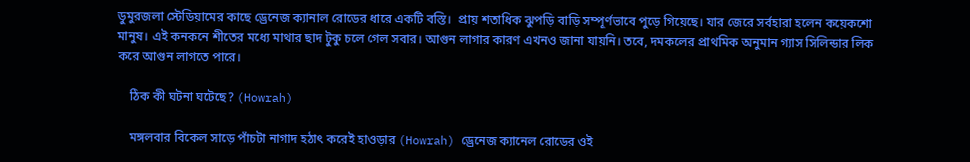ডুমুরজলা স্টেডিয়ামের কাছে ড্রেনেজ ক্যানাল রোডের ধারে একটি বস্তি।  প্রায় শতাধিক ঝুপড়ি বাড়ি সম্পূর্ণভাবে পুড়ে গিয়েছে। যার জেরে সর্বহারা হলেন কয়েকশো মানুষ। এই কনকনে শীতের মধ্যে মাথার ছাদ টুকু চলে গেল সবার। আগুন লাগার কারণ এখনও জানা যায়নি। তবে, দমকলের প্রাথমিক অনুমান গ্যাস সিলিন্ডার লিক করে আগুন লাগতে পারে।

    ঠিক কী ঘটনা ঘটেছে? (Howrah)

    মঙ্গলবার বিকেল সাড়ে পাঁচটা নাগাদ হঠাৎ করেই হাওড়ার (Howrah) ড্রেনেজ ক্যানেল রোডের ওই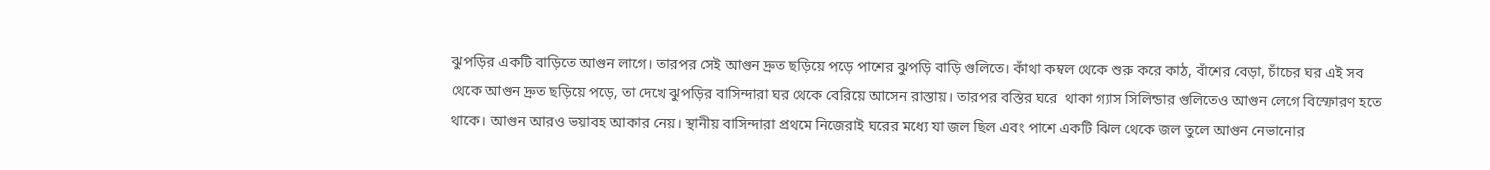ঝুপড়ির একটি বাড়িতে আগুন লাগে। তারপর সেই আগুন দ্রুত ছড়িয়ে পড়ে পাশের ঝুপড়ি বাড়ি গুলিতে। কাঁথা কম্বল থেকে শুরু করে কাঠ, বাঁশের বেড়া, চাঁচের ঘর এই সব থেকে আগুন দ্রুত ছড়িয়ে পড়ে, তা দেখে ঝুপড়ির বাসিন্দারা ঘর থেকে বেরিয়ে আসেন রাস্তায়। তারপর বস্তির ঘরে  থাকা গ্যাস সিলিন্ডার গুলিতেও আগুন লেগে বিস্ফোরণ হতে থাকে। আগুন আরও ভয়াবহ আকার নেয়। স্থানীয় বাসিন্দারা প্রথমে নিজেরাই ঘরের মধ্যে যা জল ছিল এবং পাশে একটি ঝিল থেকে জল তুলে আগুন নেভানোর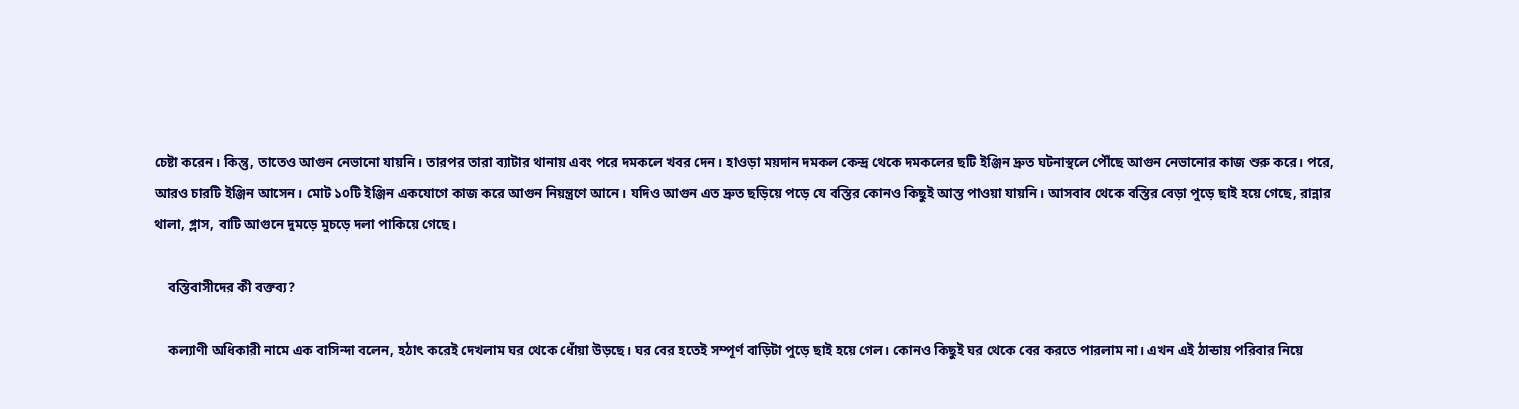চেষ্টা করেন। কিন্তু, তাতেও আগুন নেভানো যায়নি। তারপর তারা ব্যাটার থানায় এবং পরে দমকলে খবর দেন। হাওড়া ময়দান দমকল কেন্দ্র থেকে দমকলের ছটি ইঞ্জিন দ্রুত ঘটনাস্থলে পৌঁছে আগুন নেভানোর কাজ শুরু করে। পরে, আরও চারটি ইঞ্জিন আসেন। মোট ১০টি ইঞ্জিন একযোগে কাজ করে আগুন নিয়ন্ত্রণে আনে। যদিও আগুন এত দ্রুত ছড়িয়ে পড়ে যে বস্তির কোনও কিছুই আস্ত পাওয়া যায়নি। আসবাব থেকে বস্তির বেড়া পুড়ে ছাই হয়ে গেছে, রান্নার থালা, গ্লাস, বাটি আগুনে দুমড়ে মুচড়ে দলা পাকিয়ে গেছে।

    বস্তিবাসীদের কী বক্তব্য?

    কল্যাণী অধিকারী নামে এক বাসিন্দা বলেন, হঠাৎ করেই দেখলাম ঘর থেকে ধোঁয়া উড়ছে। ঘর বের হতেই সম্পূর্ণ বাড়িটা পুড়ে ছাই হয়ে গেল। কোনও কিছুই ঘর থেকে বের করতে পারলাম না। এখন এই ঠান্ডায় পরিবার নিয়ে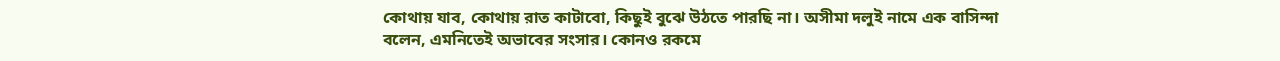কোথায় যাব, কোথায় রাত কাটাবো, কিছুই বুঝে উঠতে পারছি না। অসীমা দলুই নামে এক বাসিন্দা বলেন, এমনিতেই অভাবের সংসার। কোনও রকমে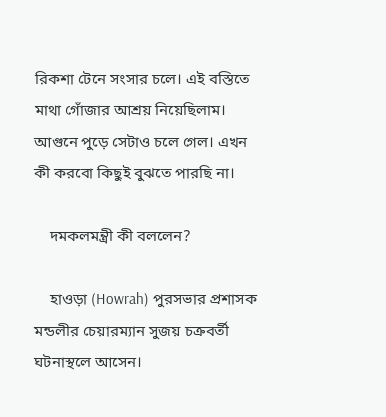রিকশা টেনে সংসার চলে। এই বস্তিতে মাথা গোঁজার আশ্রয় নিয়েছিলাম। আগুনে পুড়ে সেটাও চলে গেল। এখন কী করবো কিছুই বুঝতে পারছি না।

    দমকলমন্ত্রী কী বললেন?

    হাওড়া (Howrah) পুরসভার প্রশাসক মন্ডলীর চেয়ারম্যান সুজয় চক্রবর্তী ঘটনাস্থলে আসেন।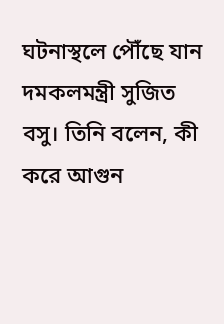ঘটনাস্থলে পৌঁছে যান দমকলমন্ত্রী সুজিত বসু। তিনি বলেন, কী করে আগুন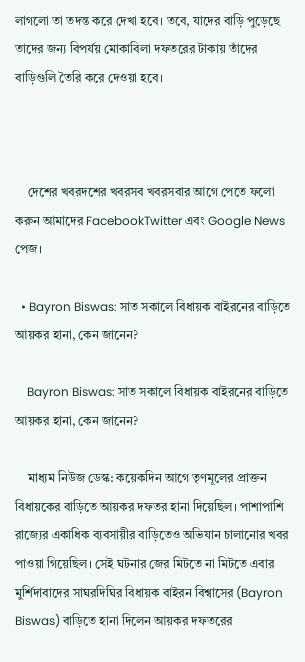লাগলো তা তদন্ত করে দেখা হবে। তবে, যাদের বাড়ি পুড়েছে তাদের জন্য বিপর্যয় মোকাবিলা দফতরের টাকায় তাঁদের বাড়িগুলি তৈরি করে দেওয়া হবে।



    দেশের খবরদশের খবরসব খবরসবার আগে পেতে ফলো করুন আমাদের FacebookTwitter এবং Google News পেজ।

  • Bayron Biswas: সাত সকালে বিধায়ক বাইরনের বাড়িতে আয়কর হানা, কেন জানেন?

    Bayron Biswas: সাত সকালে বিধায়ক বাইরনের বাড়িতে আয়কর হানা, কেন জানেন?

    মাধ্যম নিউজ ডেস্ক: কয়েকদিন আগে তৃণমূলের প্রাক্তন বিধায়কের বাড়িতে আয়কর দফতর হানা দিয়েছিল। পাশাপাশি রাজ্যের একাধিক ব্যবসায়ীর বাড়িতেও অভিযান চালানোর খবর পাওয়া গিয়েছিল। সেই ঘটনার জের মিটতে না মিটতে এবার মুর্শিদাবাদের সাঘরদিঘির বিধায়ক বাইরন বিশ্বাসের (Bayron Biswas) বাড়িতে হানা দিলেন আয়কর দফতরের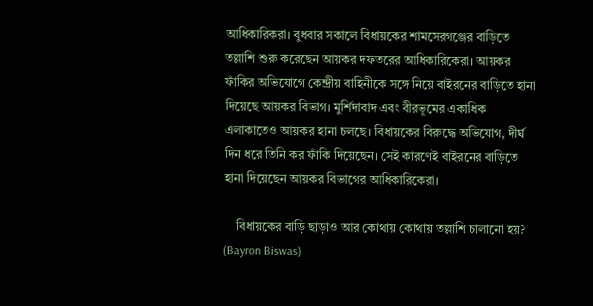আধিকারিকরা। বুধবার সকালে বিধায়কের শামসেরগঞ্জের বাড়িতে তল্লাশি শুরু করেছেন আয়কর দফতরের আধিকারিকেরা। আয়কর ফাঁকির অভিযোগে কেন্দ্রীয় বাহিনীকে সঙ্গে নিয়ে বাইরনের বাড়িতে হানা দিয়েছে আয়কর বিভাগ। মুর্শিদাবাদ এবং বীরভূমের একাধিক এলাকাতেও আয়কর হানা চলছে। বিধায়কের বিরুদ্ধে অভিযোগ, দীর্ঘ দিন ধরে তিনি কর ফাঁকি দিয়েছেন। সেই কারণেই বাইরনের বাড়িতে হানা দিয়েছেন আয়কর বিভাগের আধিকারিকেরা।

    বিধায়কের বাড়ি ছাড়াও আর কোথায় কোথায় তল্লাশি চালানো হয়? (Bayron Biswas)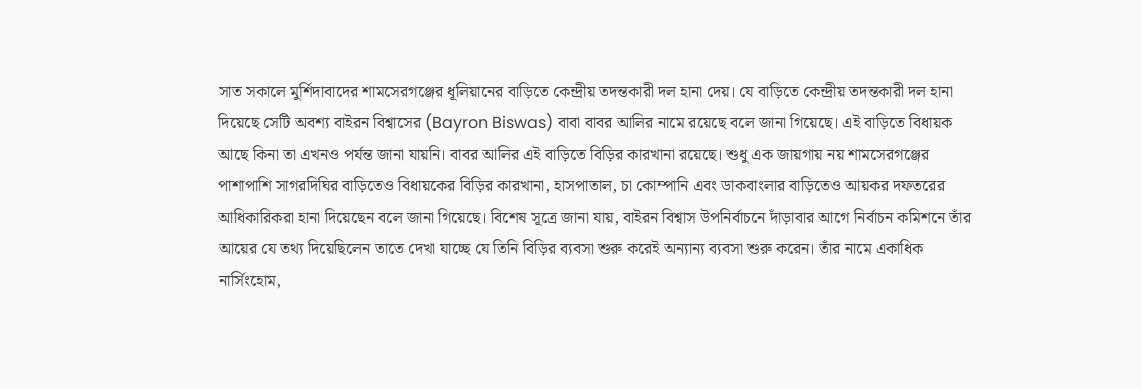সাত সকালে মুর্শিদাবাদের শামসেরগঞ্জের ধূলিয়ানের বাড়িতে কেন্দ্রীয় তদন্তকারী দল হানা দেয়। যে বাড়িতে কেন্দ্রীয় তদন্তকারী দল হানা দিয়েছে সেটি অবশ্য বাইরন বিশ্বাসের (Bayron Biswas) বাবা বাবর আলির নামে রয়েছে বলে জানা গিয়েছে। এই বাড়িতে বিধায়ক আছে কিনা তা এখনও পর্যন্ত জানা যায়নি। বাবর আলির এই বাড়িতে বিড়ির কারখানা রয়েছে। শুধু এক জায়গায় নয় শামসেরগঞ্জের পাশাপাশি সাগরদিঘির বাড়িতেও বিধায়কের বিড়ির কারখানা, হাসপাতাল, চা কোম্পানি এবং ডাকবাংলার বাড়িতেও আয়কর দফতরের আধিকারিকরা হানা দিয়েছেন বলে জানা গিয়েছে। বিশেষ সূত্রে জানা যায়, বাইরন বিশ্বাস উপনির্বাচনে দাঁড়াবার আগে নির্বাচন কমিশনে তাঁর আয়ের যে তথ্য দিয়েছিলেন তাতে দেখা যাচ্ছে যে তিনি বিড়ির ব্যবসা শুরু করেই অন্যান্য ব্যবসা শুরু করেন। তাঁর নামে একাধিক নার্সিংহোম,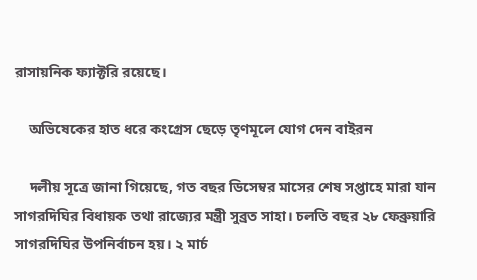রাসায়নিক ফ্যাক্টরি রয়েছে।

    অভিষেকের হাত ধরে কংগ্রেস ছেড়ে তৃণমূলে যোগ দেন বাইরন

    দলীয় সূত্রে জানা গিয়েছে, গত বছর ডিসেম্বর মাসের শেষ সপ্তাহে মারা যান সাগরদিঘির বিধায়ক তথা রাজ্যের মন্ত্রী সুব্রত সাহা। চলতি বছর ২৮ ফেব্রুয়ারি সাগরদিঘির উপনির্বাচন হয়। ২ মার্চ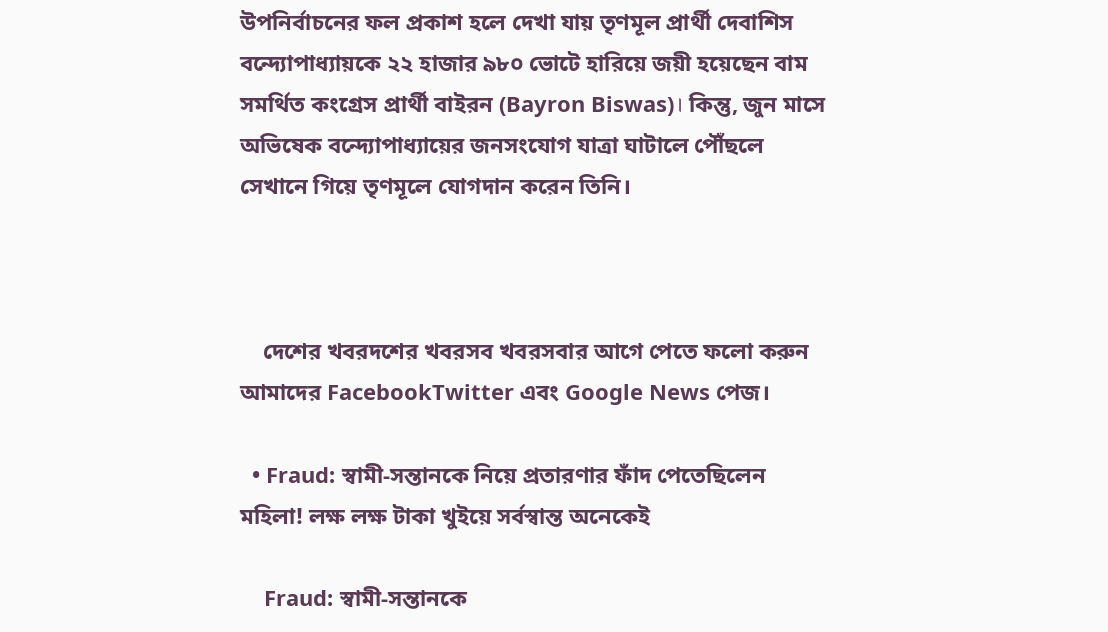উপনির্বাচনের ফল প্রকাশ হলে দেখা যায় তৃণমূল প্রার্থী দেবাশিস বন্দ্যোপাধ্যায়কে ২২ হাজার ৯৮০ ভোটে হারিয়ে জয়ী হয়েছেন বাম সমর্থিত কংগ্রেস প্রার্থী বাইরন (Bayron Biswas)। কিন্তু, জুন মাসে অভিষেক বন্দ্যোপাধ্যায়ের জনসংযোগ যাত্রা ঘাটালে পৌঁছলে সেখানে গিয়ে তৃণমূলে যোগদান করেন তিনি।



    দেশের খবরদশের খবরসব খবরসবার আগে পেতে ফলো করুন আমাদের FacebookTwitter এবং Google News পেজ।

  • Fraud: স্বামী-সন্তানকে নিয়ে প্রতারণার ফাঁদ পেতেছিলেন মহিলা! লক্ষ লক্ষ টাকা খুইয়ে সর্বস্বান্ত অনেকেই

    Fraud: স্বামী-সন্তানকে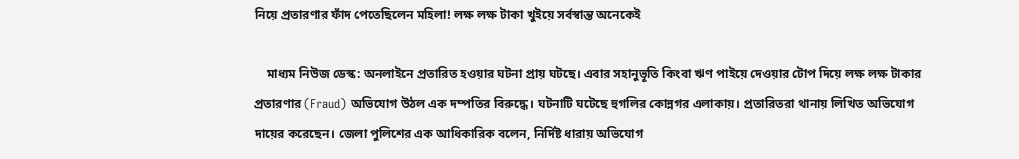নিয়ে প্রতারণার ফাঁদ পেতেছিলেন মহিলা! লক্ষ লক্ষ টাকা খুইয়ে সর্বস্বান্ত অনেকেই

    মাধ্যম নিউজ ডেস্ক: অনলাইনে প্রতারিত হওয়ার ঘটনা প্রায় ঘটছে। এবার সহানুভূতি কিংবা ঋণ পাইয়ে দেওয়ার টোপ দিয়ে লক্ষ লক্ষ টাকার প্রতারণার (Fraud) অভিযোগ উঠল এক দম্পতির বিরুদ্ধে। ঘটনাটি ঘটেছে হুগলির কোন্নগর এলাকায়। প্রতারিতরা থানায় লিখিত অভিযোগ দায়ের করেছেন। জেলা পুলিশের এক আধিকারিক বলেন, নির্দিষ্ট ধারায় অভিযোগ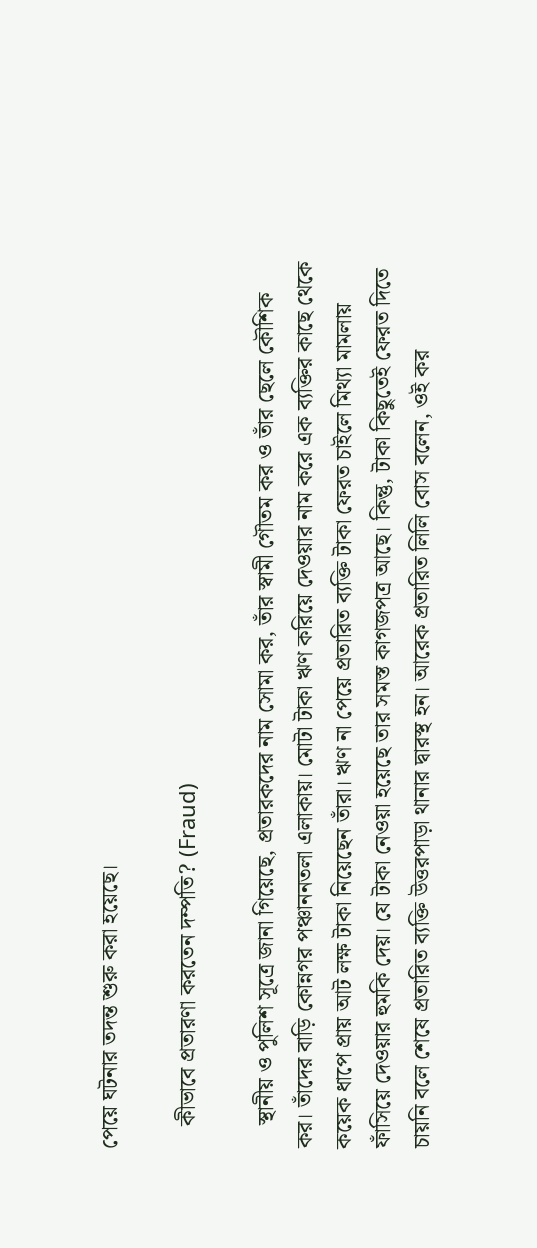পেয়ে ঘটনার তদন্ত শুরু করা হয়েছে।

    কীভাবে প্রতারণা করতেন দম্পতি? (Fraud)

    স্থানীয় ও পুলিশ সূত্রে জানা গিয়েছে, প্রতারকদের নাম সোমা কর, তাঁর স্বামী গৌতম কর ও তাঁর ছেলে কৌশিক কর। তাঁদের বাড়ি কোন্নগর পঞ্চাননতলা এলাকায়। মোটা টাকা ঋণ করিয়ে দেওয়ার নাম করে এক ব্যক্তির কাছে থেকে কয়েক ধাপে প্রায় আট লক্ষ টাকা নিয়েছেন তাঁরা। ঋণ না পেয়ে প্রতারিত ব্যক্তি টাকা ফেরত চাইলে মিথ্যা মামলায় ফাঁসিয়ে দেওয়ার হুমকি দেয়। যে টাকা নেওয়া হয়েছে তার সমস্ত কাগজপত্র আছে। কিন্তু, টাকা কিছুতেই ফেরত দিতে চায়নি বলে শেষে প্রতারিত ব্যক্তি উত্তরপাড়া থানার দ্বারস্থ হন। আরেক প্রতারিত লিলি বোস বলেন, ওই কর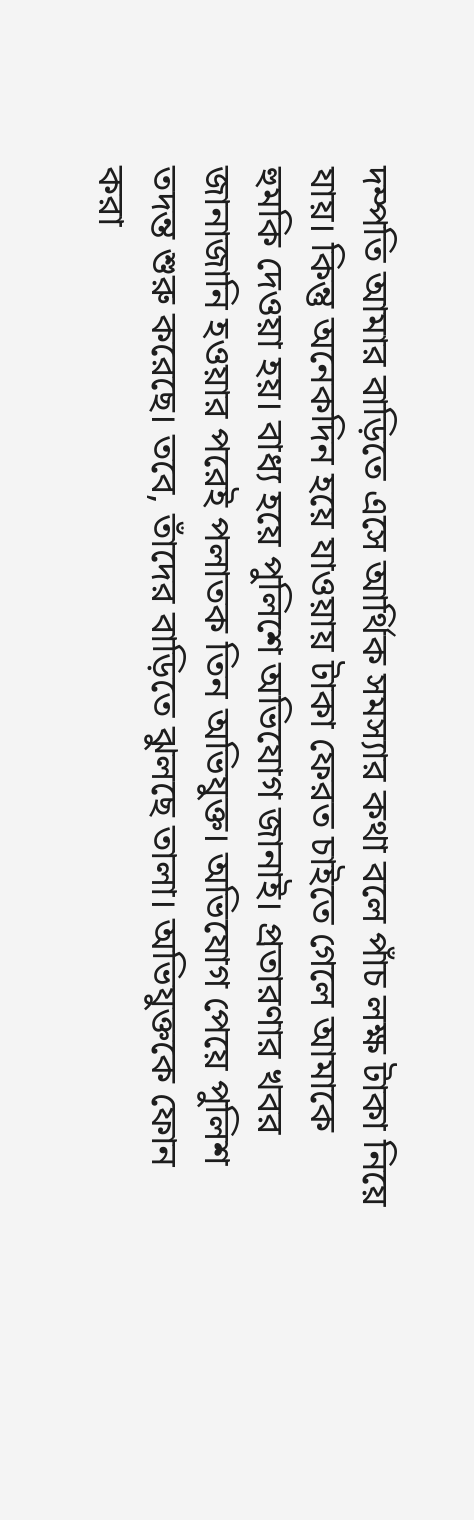দম্পতি আমার বাড়িতে এসে আর্থিক সমস্যার কথা বলে পাঁচ লক্ষ টাকা নিয়ে যায়। কিন্তু অনেকদিন হয়ে যাওয়ায় টাকা ফেরত চাইতে গেলে আমাকে হুমকি দেওয়া হয়। বাধ্য হয়ে পুলিশে অভিযোগ জানাই। প্রতারণার খবর জানাজানি হওয়ার পরেই পলাতক তিন অভিযুক্ত। অভিযোগ পেয়ে পুলিশ তদন্ত শুরু করেছে। তবে, তাঁদের বাড়িতে ঝুলছে তালা। অভিযুক্তকে ফোন করা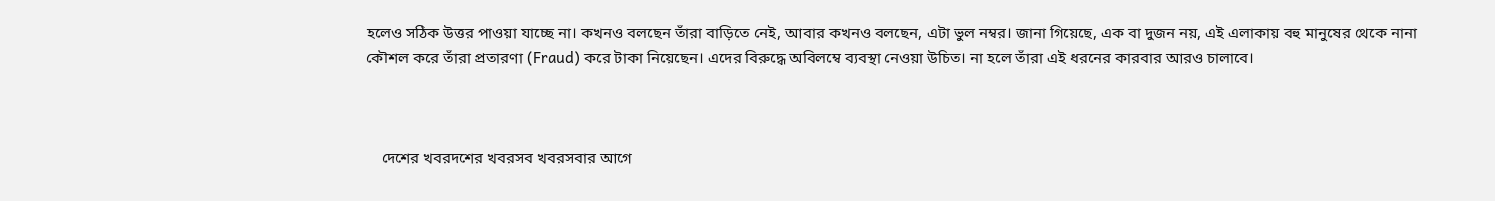হলেও সঠিক উত্তর পাওয়া যাচ্ছে না। কখনও বলছেন তাঁরা বাড়িতে নেই, আবার কখনও বলছেন, এটা ভুল নম্বর। জানা গিয়েছে, এক বা দুজন নয়, এই এলাকায় বহু মানুষের থেকে নানা কৌশল করে তাঁরা প্রতারণা (Fraud) করে টাকা নিয়েছেন। এদের বিরুদ্ধে অবিলম্বে ব্যবস্থা নেওয়া উচিত। না হলে তাঁরা এই ধরনের কারবার আরও চালাবে।



    দেশের খবরদশের খবরসব খবরসবার আগে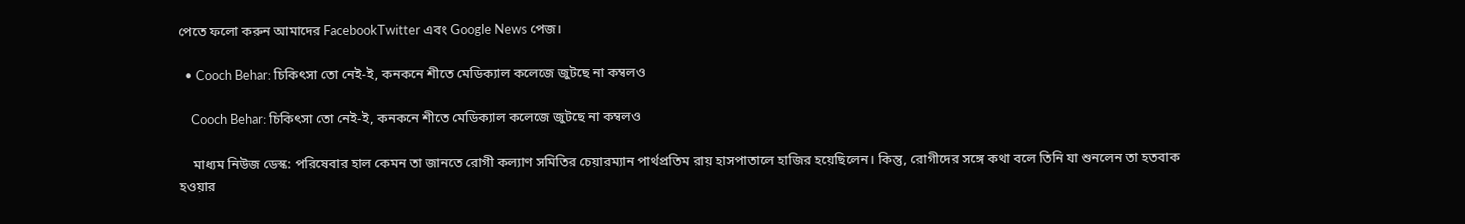পেতে ফলো করুন আমাদের FacebookTwitter এবং Google News পেজ।

  • Cooch Behar: চিকিৎসা তো নেই-ই, কনকনে শীতে মেডিক্যাল কলেজে জুটছে না কম্বলও

    Cooch Behar: চিকিৎসা তো নেই-ই, কনকনে শীতে মেডিক্যাল কলেজে জুটছে না কম্বলও

    মাধ্যম নিউজ ডেস্ক: পরিষেবার হাল কেমন তা জানতে রোগী কল্যাণ সমিতির চেয়ারম্যান পার্থপ্রতিম রায় হাসপাতালে হাজির হয়েছিলেন। কিন্তু, রোগীদের সঙ্গে কথা বলে তিনি যা শুনলেন তা হতবাক হওয়ার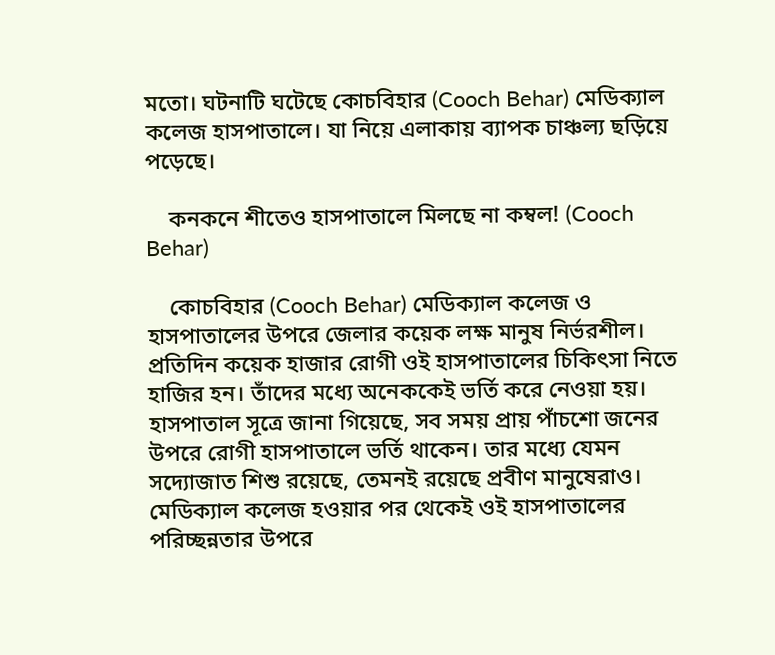মতো। ঘটনাটি ঘটেছে কোচবিহার (Cooch Behar) মেডিক্যাল কলেজ হাসপাতালে। যা নিয়ে এলাকায় ব্যাপক চাঞ্চল্য ছড়িয়ে পড়েছে।

    কনকনে শীতেও হাসপাতালে মিলছে না কম্বল! (Cooch Behar)

    কোচবিহার (Cooch Behar) মেডিক্যাল কলেজ ও হাসপাতালের উপরে জেলার কয়েক লক্ষ মানুষ নির্ভরশীল। প্রতিদিন কয়েক হাজার রোগী ওই হাসপাতালের চিকিৎসা নিতে হাজির হন। তাঁদের মধ্যে অনেককেই ভর্তি করে নেওয়া হয়। হাসপাতাল সূত্রে জানা গিয়েছে, সব সময় প্রায় পাঁচশো জনের উপরে রোগী হাসপাতালে ভর্তি থাকেন। তার মধ্যে যেমন সদ্যোজাত শিশু রয়েছে, তেমনই রয়েছে প্রবীণ মানুষেরাও। মেডিক্যাল কলেজ হওয়ার পর থেকেই ওই হাসপাতালের পরিচ্ছন্নতার উপরে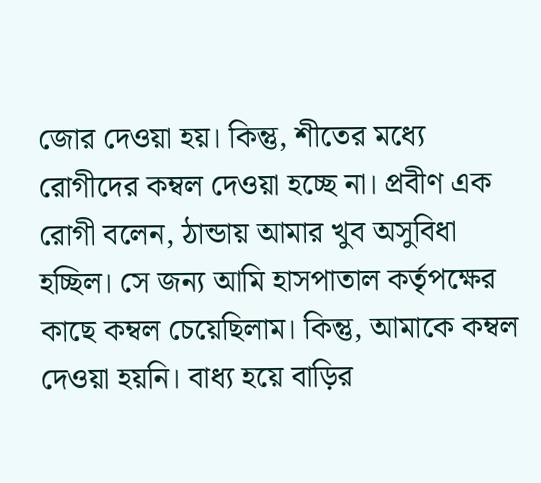জোর দেওয়া হয়। কিন্তু, শীতের মধ্যে রোগীদের কম্বল দেওয়া হচ্ছে না। প্রবীণ এক রোগী বলেন, ঠান্ডায় আমার খুব অসুবিধা হচ্ছিল। সে জন্য আমি হাসপাতাল কর্তৃপক্ষের কাছে কম্বল চেয়েছিলাম। কিন্তু, আমাকে কম্বল দেওয়া হয়নি। বাধ্য হয়ে বাড়ির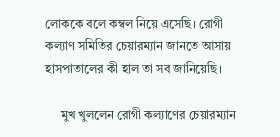লোককে বলে কম্বল নিয়ে এসেছি। রোগী কল্যাণ সমিতির চেয়ারম্যান জানতে আসায় হাসপাতালের কী হাল তা সব জানিয়েছি।

     মুখ খুললেন রোগী কল্যাণের চেয়ারম্যান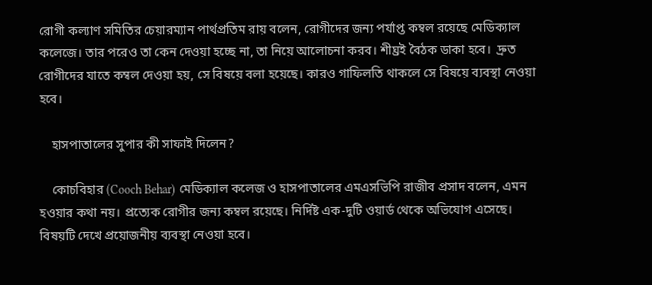রোগী কল্যাণ সমিতির চেয়ারম্যান পার্থপ্রতিম রায় বলেন, রোগীদের জন্য পর্যাপ্ত কম্বল রয়েছে মেডিক্যাল কলেজে। তার পরেও তা কেন দেওয়া হচ্ছে না, তা নিয়ে আলোচনা করব। শীঘ্রই বৈঠক ডাকা হবে।  দ্রুত রোগীদের যাতে কম্বল দেওয়া হয়, সে বিষয়ে বলা হয়েছে। কারও গাফিলতি থাকলে সে বিষয়ে ব্যবস্থা নেওয়া হবে।

    হাসপাতালের সুপার কী সাফাই দিলেন?

    কোচবিহার (Cooch Behar) মেডিক্যাল কলেজ ও হাসপাতালের এমএসভিপি রাজীব প্রসাদ বলেন, এমন হওয়ার কথা নয়। প্রত্যেক রোগীর জন্য কম্বল রয়েছে। নির্দিষ্ট এক-দুটি ওয়ার্ড থেকে অভিযোগ এসেছে। বিষয়টি দেখে প্রয়োজনীয় ব্যবস্থা নেওয়া হবে।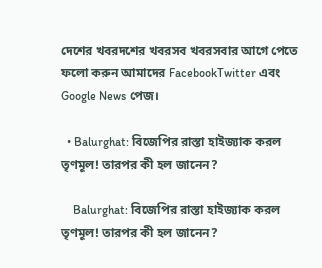দেশের খবরদশের খবরসব খবরসবার আগে পেতে ফলো করুন আমাদের FacebookTwitter এবং Google News পেজ।

  • Balurghat: বিজেপির রাস্তা হাইজ্যাক করল তৃণমূল! তারপর কী হল জানেন?

    Balurghat: বিজেপির রাস্তা হাইজ্যাক করল তৃণমূল! তারপর কী হল জানেন?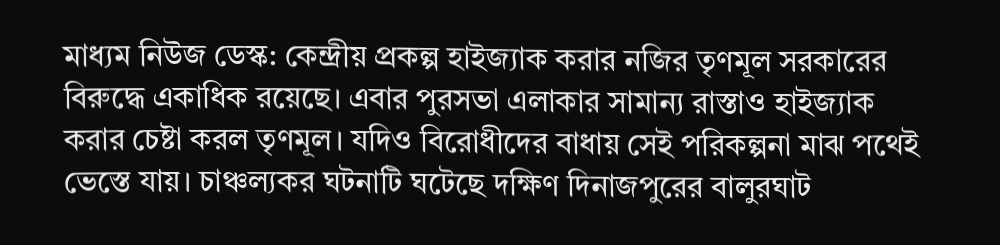মাধ্যম নিউজ ডেস্ক: কেন্দ্রীয় প্রকল্প হাইজ্যাক করার নজির তৃণমূল সরকারের বিরুদ্ধে একাধিক রয়েছে। এবার পুরসভা এলাকার সামান্য রাস্তাও হাইজ্যাক করার চেষ্টা করল তৃণমূল। যদিও বিরোধীদের বাধায় সেই পরিকল্পনা মাঝ পথেই ভেস্তে যায়। চাঞ্চল্যকর ঘটনাটি ঘটেছে দক্ষিণ দিনাজপুরের বালুরঘাট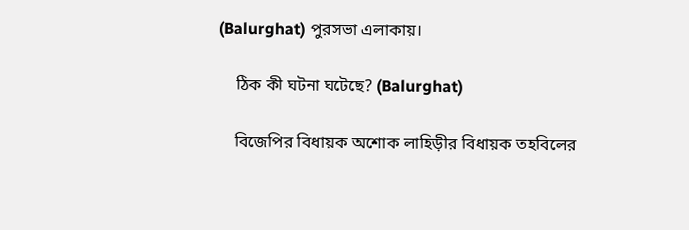(Balurghat) পুরসভা এলাকায়।

    ঠিক কী ঘটনা ঘটেছে? (Balurghat)

    বিজেপির বিধায়ক অশোক লাহিড়ীর বিধায়ক তহবিলের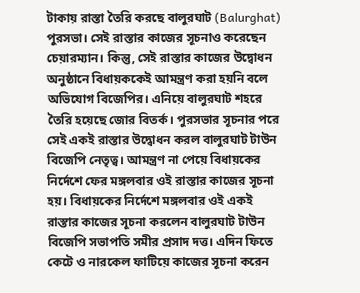টাকায় রাস্তা তৈরি করছে বালুরঘাট (Balurghat) পুরসভা। সেই রাস্তার কাজের সূচনাও করেছেন চেয়ারম্যান। কিন্তু, সেই রাস্তার কাজের উদ্বোধন অনুষ্ঠানে বিধায়ককেই আমন্ত্রণ করা হয়নি বলে অভিযোগ বিজেপির। এনিয়ে বালুরঘাট শহরে তৈরি হয়েছে জোর বিতর্ক। পুরসভার সূচনার পরে সেই একই রাস্তার উদ্বোধন করল বালুরঘাট টাউন বিজেপি নেতৃত্ব। আমন্ত্রণ না পেয়ে বিধায়কের নির্দেশে ফের মঙ্গলবার ওই রাস্তার কাজের সূচনা হয়। বিধায়কের নির্দেশে মঙ্গলবার ওই একই রাস্তার কাজের সূচনা করলেন বালুরঘাট টাউন বিজেপি সভাপতি সমীর প্রসাদ দত্ত। এদিন ফিতে কেটে ও নারকেল ফাটিয়ে কাজের সূচনা করেন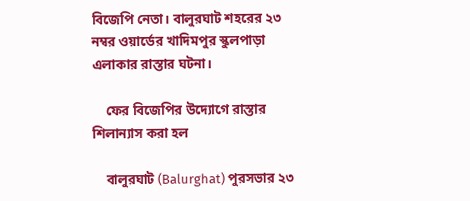বিজেপি নেতা। বালুরঘাট শহরের ২৩ নম্বর ওয়ার্ডের খাদিমপুর স্কুলপাড়া এলাকার রাস্তার ঘটনা।

    ফের বিজেপির উদ্যোগে রাস্তার শিলান্যাস করা হল

    বালুরঘাট (Balurghat) পুরসভার ২৩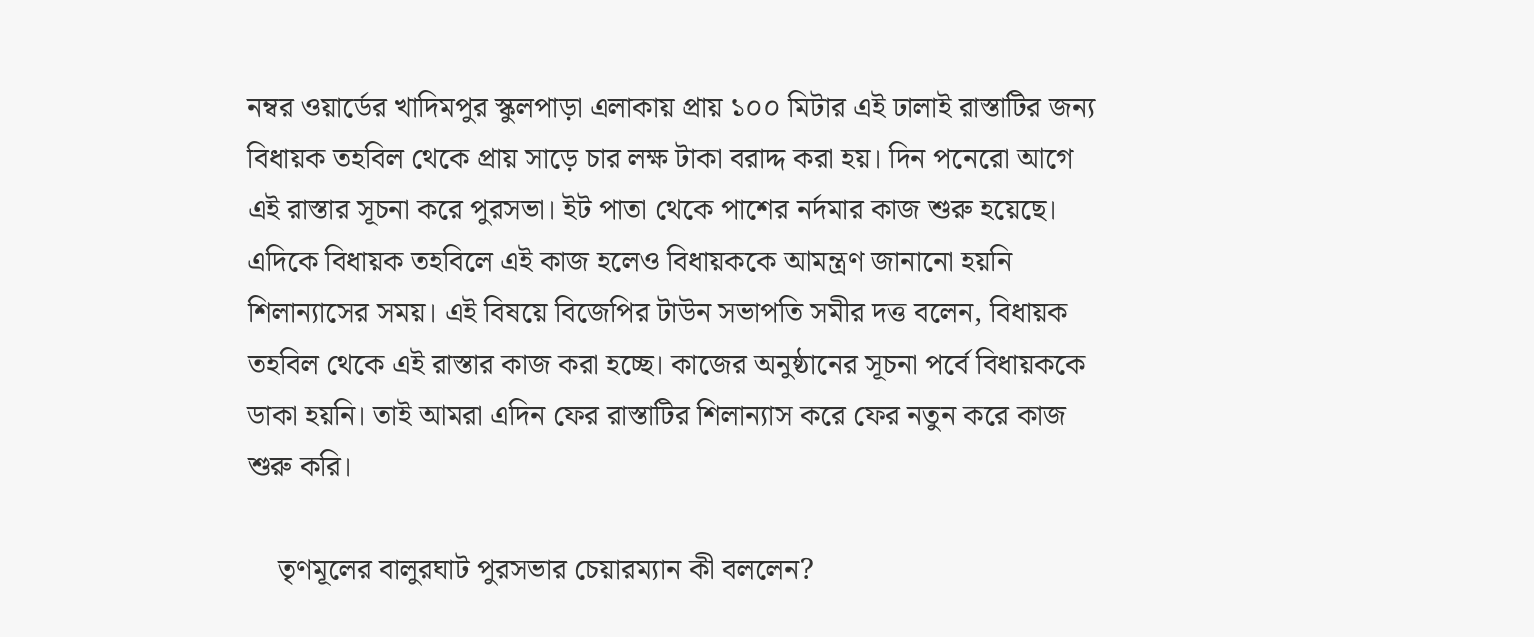নম্বর ওয়ার্ডের খাদিমপুর স্কুলপাড়া এলাকায় প্রায় ১০০ মিটার এই ঢালাই রাস্তাটির জন্য বিধায়ক তহবিল থেকে প্রায় সাড়ে চার লক্ষ টাকা বরাদ্দ করা হয়। দিন পনেরো আগে এই রাস্তার সূচনা করে পুরসভা। ইট পাতা থেকে পাশের নর্দমার কাজ শুরু হয়েছে। এদিকে বিধায়ক তহবিলে এই কাজ হলেও বিধায়ককে আমন্ত্রণ জানানো হয়নি শিলান্যাসের সময়। এই বিষয়ে বিজেপির টাউন সভাপতি সমীর দত্ত বলেন, বিধায়ক তহবিল থেকে এই রাস্তার কাজ করা হচ্ছে। কাজের অনুষ্ঠানের সূচনা পর্বে বিধায়ককে ডাকা হয়নি। তাই আমরা এদিন ফের রাস্তাটির শিলান্যাস করে ফের নতুন করে কাজ শুরু করি।

    তৃণমূলের বালুরঘাট পুরসভার চেয়ারম্যান কী বললেন?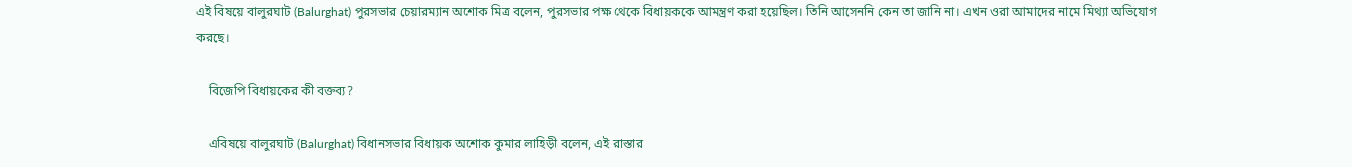এই বিষয়ে বালুরঘাট (Balurghat) পুরসভার চেয়ারম্যান অশোক মিত্র বলেন, পুরসভার পক্ষ থেকে বিধায়ককে আমন্ত্রণ করা হয়েছিল। তিনি আসেননি কেন তা জানি না। এখন ওরা আমাদের নামে মিথ্যা অভিযোগ করছে।

    বিজেপি বিধায়কের কী বক্তব্য?

    এবিষয়ে বালুরঘাট (Balurghat) বিধানসভার বিধায়ক অশোক কুমার লাহিড়ী বলেন, এই রাস্তার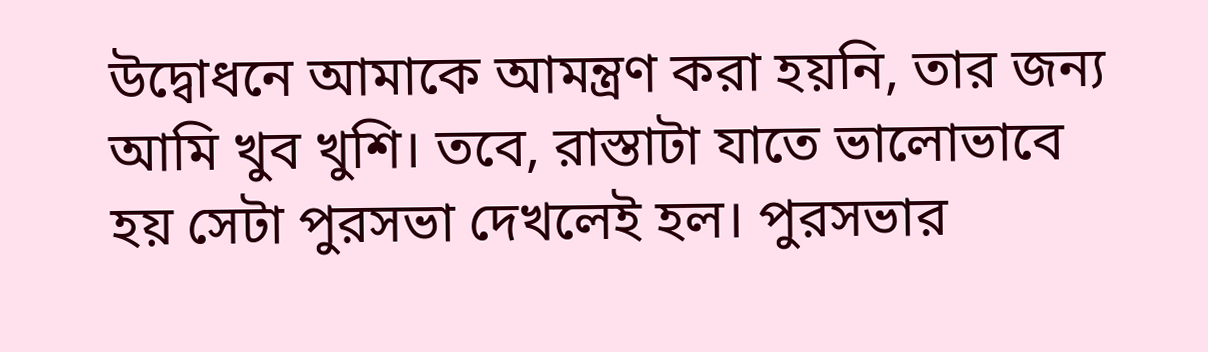উদ্বোধনে আমাকে আমন্ত্রণ করা হয়নি, তার জন্য আমি খুব খুশি। তবে, রাস্তাটা যাতে ভালোভাবে হয় সেটা পুরসভা দেখলেই হল। পুরসভার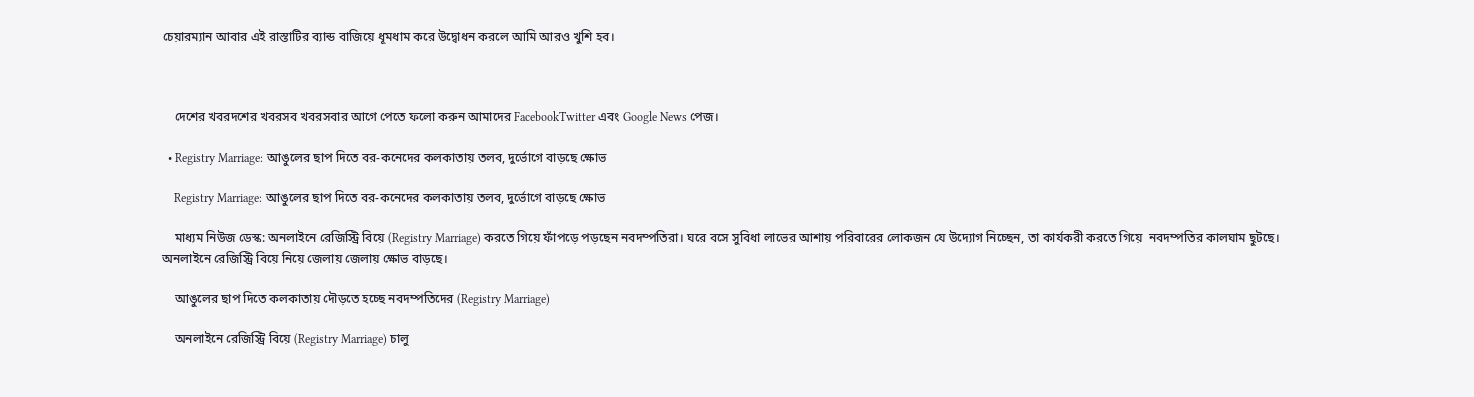চেয়ারম্যান আবার এই রাস্তাটির ব্যান্ড বাজিয়ে ধূমধাম করে উদ্বোধন করলে আমি আরও খুশি হব।



    দেশের খবরদশের খবরসব খবরসবার আগে পেতে ফলো করুন আমাদের FacebookTwitter এবং Google News পেজ।

  • Registry Marriage: আঙুলের ছাপ দিতে বর-কনেদের কলকাতায় তলব, দুর্ভোগে বাড়ছে ক্ষোভ

    Registry Marriage: আঙুলের ছাপ দিতে বর-কনেদের কলকাতায় তলব, দুর্ভোগে বাড়ছে ক্ষোভ

    মাধ্যম নিউজ ডেস্ক: অনলাইনে রেজিস্ট্রি বিয়ে (Registry Marriage) করতে গিয়ে ফাঁপড়ে পড়ছেন নবদম্পতিরা। ঘরে বসে সুবিধা লাভের আশায় পরিবারের লোকজন যে উদ্যোগ নিচ্ছেন, তা কার্যকরী করতে গিয়ে  নবদম্পতির কালঘাম ছুটছে। অনলাইনে রেজিস্ট্রি বিয়ে নিয়ে জেলায় জেলায় ক্ষোভ বাড়ছে।

    আঙুলের ছাপ দিতে কলকাতায় দৌড়তে হচ্ছে নবদম্পতিদের (Registry Marriage)

    অনলাইনে রেজিস্ট্রি বিয়ে (Registry Marriage) চালু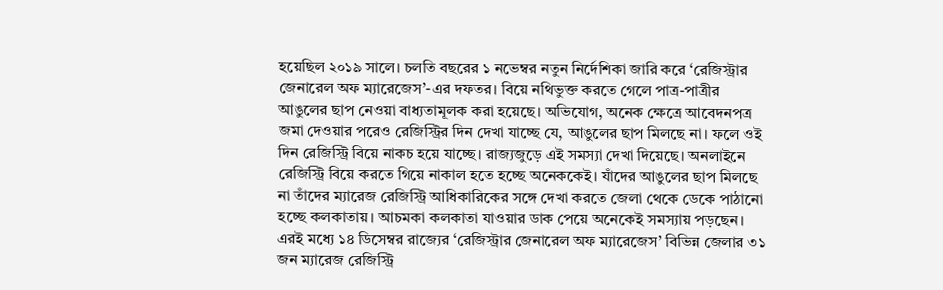হয়েছিল ২০১৯ সালে। চলতি বছরের ১ নভেম্বর নতুন নির্দেশিকা জারি করে ‘রেজিস্ট্রার জেনারেল অফ ম্যারেজেস’-এর দফতর। বিয়ে নথিভুক্ত করতে গেলে পাত্র-পাত্রীর আঙুলের ছাপ নেওয়া বাধ্যতামূলক করা হয়েছে। অভিযোগ, অনেক ক্ষেত্রে আবেদনপত্র জমা দেওয়ার পরেও রেজিস্ট্রির দিন দেখা যাচ্ছে যে, আঙুলের ছাপ মিলছে না। ফলে ওই দিন রেজিস্ট্রি বিয়ে নাকচ হয়ে যাচ্ছে। রাজ্যজুড়ে এই সমস্যা দেখা দিয়েছে। অনলাইনে রেজিস্ট্রি বিয়ে করতে গিয়ে নাকাল হতে হচ্ছে অনেককেই। যাঁদের আঙুলের ছাপ মিলছে না তাঁদের ম্যারেজ রেজিস্ট্রি আধিকারিকের সঙ্গে দেখা করতে জেলা থেকে ডেকে পাঠানো হচ্ছে কলকাতায়। আচমকা কলকাতা যাওয়ার ডাক পেয়ে অনেকেই সমস্যায় পড়ছেন। এরই মধ্যে ১৪ ডিসেম্বর রাজ্যের ‘রেজিস্ট্রার জেনারেল অফ ম্যারেজেস’ বিভিন্ন জেলার ৩১ জন ম্যারেজ রেজিস্ট্রি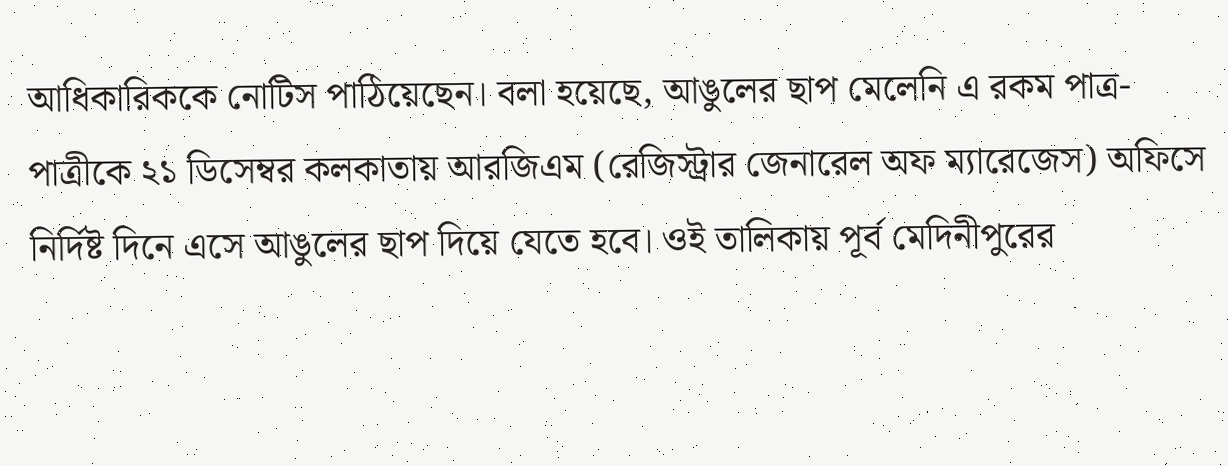আধিকারিককে নোটিস পাঠিয়েছেন। বলা হয়েছে, আঙুলের ছাপ মেলেনি এ রকম পাত্র-পাত্রীকে ২১ ডিসেম্বর কলকাতায় আরজিএম (রেজিস্ট্রার জেনারেল অফ ম্যারেজেস) অফিসে নির্দিষ্ট দিনে এসে আঙুলের ছাপ দিয়ে যেতে হবে। ওই তালিকায় পূর্ব মেদিনীপুরের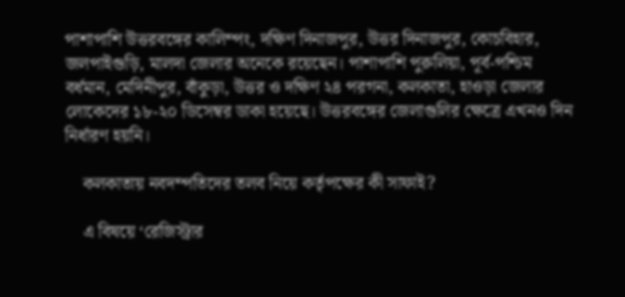পাশাপাশি উত্তরবঙ্গের কালিম্পং, দক্ষিণ দিনাজপুর, উত্তর দিনাজপুর, কোচবিহার, জলপাইগুড়ি, মালদা জেলার অনেকে রয়েছেন। পাশাপাশি পুরুলিয়া, পূর্ব-পশ্চিম বর্ধমান, মেদিনীপুর, বাঁকুড়া, উত্তর ও দক্ষিণ ২৪ পরগনা, কলকাতা, হাওড়া জেলার লোকেদের ১৮-২০ ডিসেম্বর ডাকা হয়েছে। উত্তরবঙ্গের জেলাগুলির ক্ষেত্রে এখনও দিন নির্ধারণ হয়নি।

    কলকাতায় নবদম্পতিদের তলব নিয়ে কর্তৃপক্ষের কী সাফাই?

    এ বিষয়ে ‘রেজিস্ট্রার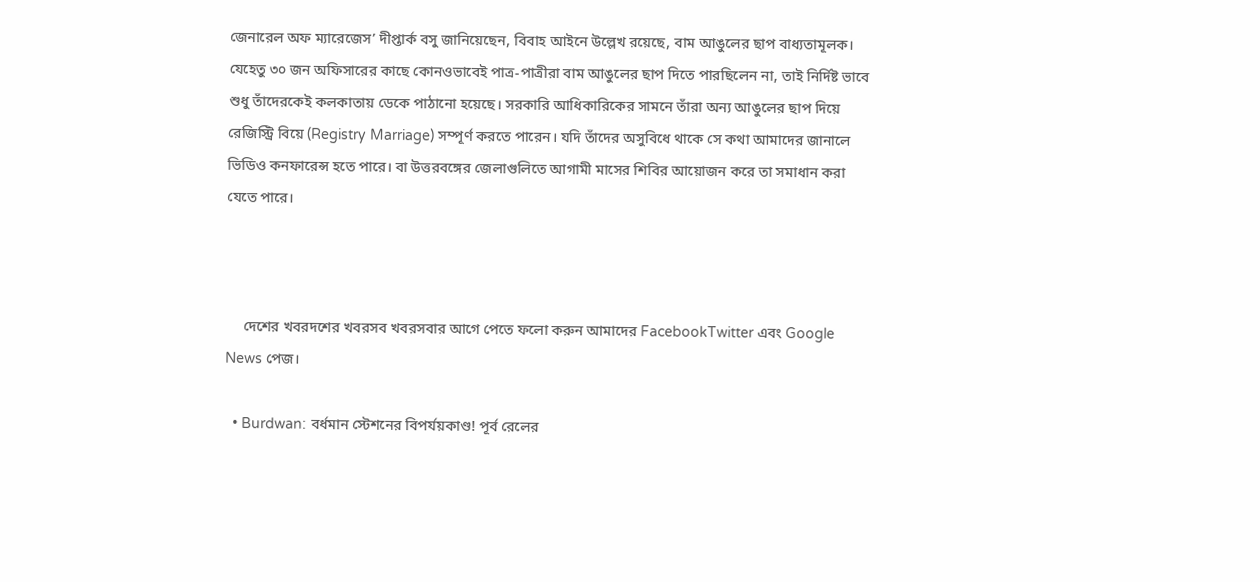জেনারেল অফ ম্যারেজেস’ দীপ্তার্ক বসু জানিয়েছেন, বিবাহ আইনে উল্লেখ রয়েছে, বাম আঙুলের ছাপ বাধ্যতামূলক। যেহেতু ৩০ জন অফিসারের কাছে কোনওভাবেই পাত্র-পাত্রীরা বাম আঙুলের ছাপ দিতে পারছিলেন না, তাই নির্দিষ্ট ভাবে শুধু তাঁদেরকেই কলকাতায় ডেকে পাঠানো হয়েছে। সরকারি আধিকারিকের সামনে তাঁরা অন্য আঙুলের ছাপ দিয়ে রেজিস্ট্রি বিয়ে (Registry Marriage) সম্পূর্ণ করতে পারেন। যদি তাঁদের অসুবিধে থাকে সে কথা আমাদের জানালে ভিডিও কনফারেন্স হতে পারে। বা উত্তরবঙ্গের জেলাগুলিতে আগামী মাসের শিবির আয়োজন করে তা সমাধান করা যেতে পারে।



     দেশের খবরদশের খবরসব খবরসবার আগে পেতে ফলো করুন আমাদের FacebookTwitter এবং Google News পেজ।

  • Burdwan: বর্ধমান স্টেশনের বিপর্যয়কাণ্ড! পূর্ব রেলের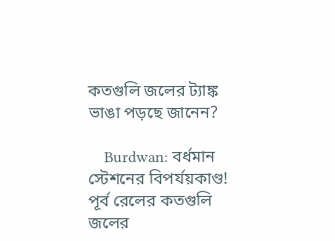কতগুলি জলের ট্যাঙ্ক ভাঙা পড়ছে জানেন?

    Burdwan: বর্ধমান স্টেশনের বিপর্যয়কাণ্ড! পূর্ব রেলের কতগুলি জলের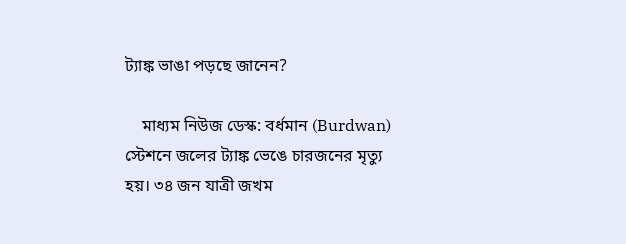ট্যাঙ্ক ভাঙা পড়ছে জানেন?

    মাধ্যম নিউজ ডেস্ক: বর্ধমান (Burdwan) স্টেশনে জলের ট্যাঙ্ক ভেঙে চারজনের মৃত্যু হয়। ৩৪ জন যাত্রী জখম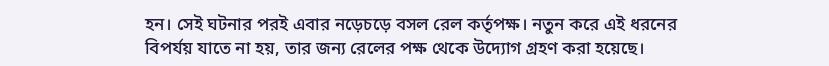হন। সেই ঘটনার পরই এবার নড়েচড়ে বসল রেল কর্তৃপক্ষ। নতুন করে এই ধরনের বিপর্যয় যাতে না হয়, তার জন্য রেলের পক্ষ থেকে উদ্যোগ গ্রহণ করা হয়েছে।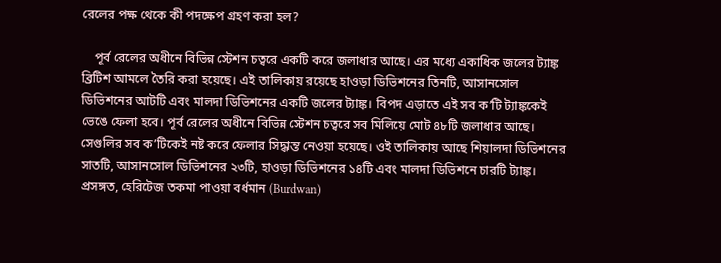রেলের পক্ষ থেকে কী পদক্ষেপ গ্রহণ করা হল?

    পূর্ব রেলের অধীনে বিভিন্ন স্টেশন চত্বরে একটি করে জলাধার আছে। এর মধ্যে একাধিক জলের ট্যাঙ্ক ব্রিটিশ আমলে তৈরি করা হয়েছে। এই তালিকায় রয়েছে হাওড়া ডিভিশনের তিনটি, আসানসোল ডিভিশনের আটটি এবং মালদা ডিভিশনের একটি জলের ট্যাঙ্ক। বিপদ এড়াতে এই সব ক’টি ট্যাঙ্ককেই ভেঙে ফেলা হবে। পূর্ব রেলের অধীনে বিভিন্ন স্টেশন চত্বরে সব মিলিয়ে মোট ৪৮টি জলাধার আছে। সেগুলির সব ক’টিকেই নষ্ট করে ফেলার সিদ্ধান্ত নেওয়া হয়েছে। ওই তালিকায় আছে শিয়ালদা ডিভিশনের সাতটি, আসানসোল ডিভিশনের ২৩টি, হাওড়া ডিভিশনের ১৪টি এবং মালদা ডিভিশনে চারটি ট্যাঙ্ক। প্রসঙ্গত, হেরিটেজ তকমা পাওয়া বর্ধমান (Burdwan)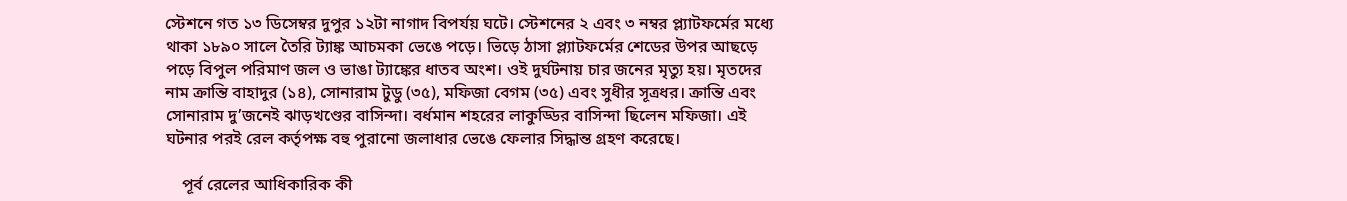স্টেশনে গত ১৩ ডিসেম্বর দুপুর ১২টা নাগাদ বিপর্যয় ঘটে। স্টেশনের ২ এবং ৩ নম্বর প্ল্যাটফর্মের মধ্যে থাকা ১৮৯০ সালে তৈরি ট্যাঙ্ক আচমকা ভেঙে পড়ে। ভিড়ে ঠাসা প্ল্যাটফর্মের শেডের উপর আছড়ে পড়ে বিপুল পরিমাণ জল ও ভাঙা ট্যাঙ্কের ধাতব অংশ। ওই দুর্ঘটনায় চার জনের মৃত্যু হয়। মৃতদের নাম ক্রান্তি বাহাদুর (১৪), সোনারাম টুডু (৩৫), মফিজা বেগম (৩৫) এবং সুধীর সূত্রধর। ক্রান্তি এবং সোনারাম দু’জনেই ঝাড়খণ্ডের বাসিন্দা। বর্ধমান শহরের লাকুড্ডির বাসিন্দা ছিলেন মফিজা। এই ঘটনার পরই রেল কর্তৃপক্ষ বহু পুরানো জলাধার ভেঙে ফেলার সিদ্ধান্ত গ্রহণ করেছে।

    পূর্ব রেলের আধিকারিক কী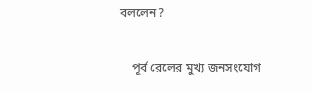বললেন?

    পূর্ব রেলের মুখ্য জনসংযোগ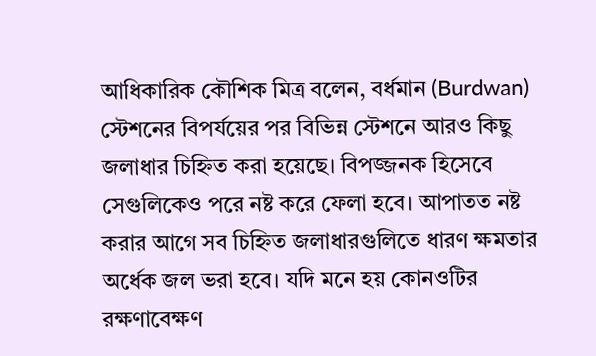আধিকারিক কৌশিক মিত্র বলেন, বর্ধমান (Burdwan) স্টেশনের বিপর্যয়ের পর বিভিন্ন স্টেশনে আরও কিছু জলাধার চিহ্নিত করা হয়েছে। বিপজ্জনক হিসেবে সেগুলিকেও পরে নষ্ট করে ফেলা হবে। আপাতত নষ্ট করার আগে সব চিহ্নিত জলাধারগুলিতে ধারণ ক্ষমতার অর্ধেক জল ভরা হবে। যদি মনে হয় কোনওটির রক্ষণাবেক্ষণ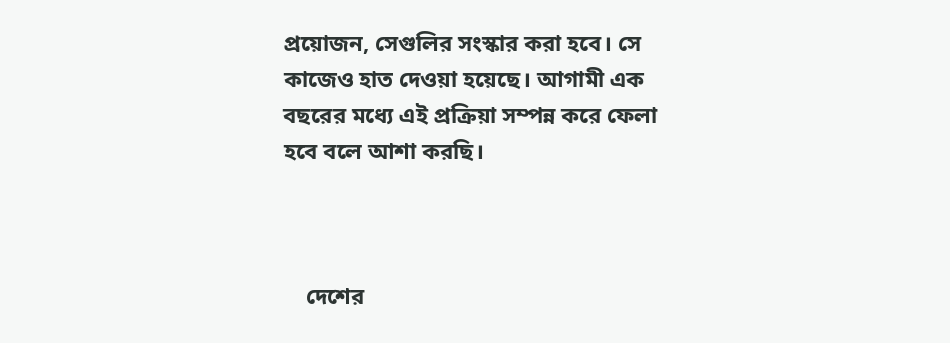প্রয়োজন, সেগুলির সংস্কার করা হবে। সে কাজেও হাত দেওয়া হয়েছে। আগামী এক বছরের মধ্যে এই প্রক্রিয়া সম্পন্ন করে ফেলা হবে বলে আশা করছি।



    দেশের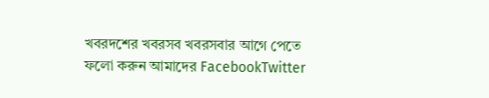খবরদশের খবরসব খবরসবার আগে পেতে ফলো করুন আমাদের FacebookTwitter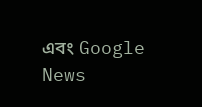এবং Google News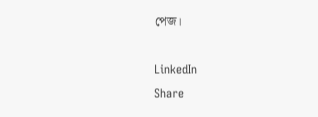পেজ।

LinkedIn
Share